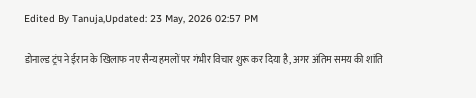Edited By Tanuja,Updated: 23 May, 2026 02:57 PM

डोनाल्ड ट्रंप ने ईरान के खिलाफ नए सैन्य हमलों पर गंभीर विचार शुरू कर दिया है, अगर अंतिम समय की शांति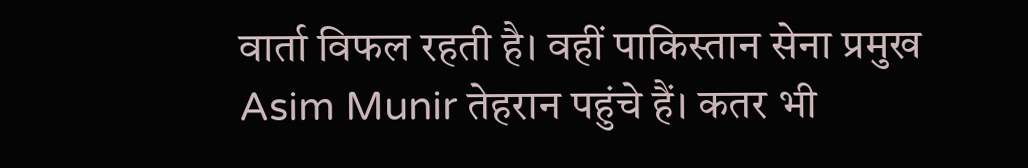वार्ता विफल रहती है। वहीं पाकिस्तान सेना प्रमुख Asim Munir तेहरान पहुंचे हैं। कतर भी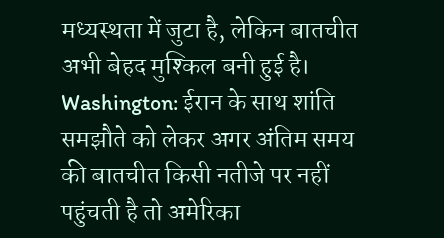मध्यस्थता में जुटा है, लेकिन बातचीत अभी बेहद मुश्किल बनी हुई है।
Washington: ईरान के साथ शांति समझौते को लेकर अगर अंतिम समय की बातचीत किसी नतीजे पर नहीं पहुंचती है तो अमेरिका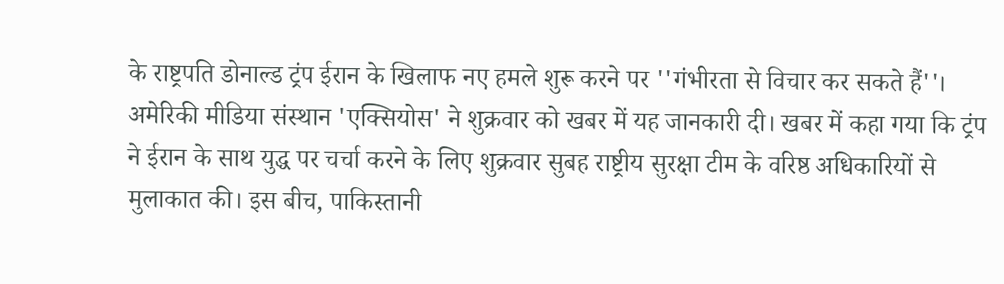के राष्ट्रपति डोनाल्ड ट्रंप ईरान के खिलाफ नए हमले शुरू करने पर ''गंभीरता से विचार कर सकते हैं''। अमेरिकी मीडिया संस्थान 'एक्सियोस' ने शुक्रवार को खबर में यह जानकारी दी। खबर में कहा गया कि ट्रंप ने ईरान के साथ युद्ध पर चर्चा करने के लिए शुक्रवार सुबह राष्ट्रीय सुरक्षा टीम के वरिष्ठ अधिकारियों से मुलाकात की। इस बीच, पाकिस्तानी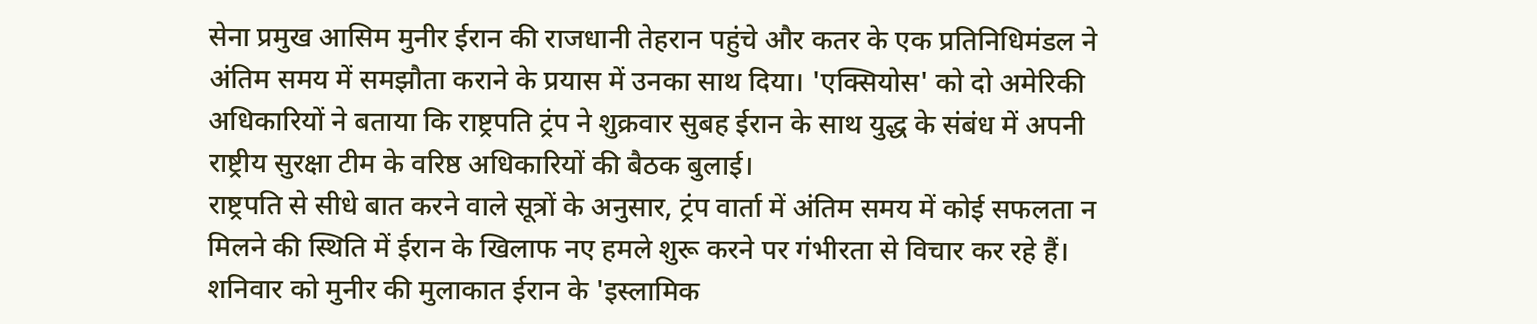सेना प्रमुख आसिम मुनीर ईरान की राजधानी तेहरान पहुंचे और कतर के एक प्रतिनिधिमंडल ने अंतिम समय में समझौता कराने के प्रयास में उनका साथ दिया। 'एक्सियोस' को दो अमेरिकी अधिकारियों ने बताया कि राष्ट्रपति ट्रंप ने शुक्रवार सुबह ईरान के साथ युद्ध के संबंध में अपनी राष्ट्रीय सुरक्षा टीम के वरिष्ठ अधिकारियों की बैठक बुलाई।
राष्ट्रपति से सीधे बात करने वाले सूत्रों के अनुसार, ट्रंप वार्ता में अंतिम समय में कोई सफलता न मिलने की स्थिति में ईरान के खिलाफ नए हमले शुरू करने पर गंभीरता से विचार कर रहे हैं। शनिवार को मुनीर की मुलाकात ईरान के 'इस्लामिक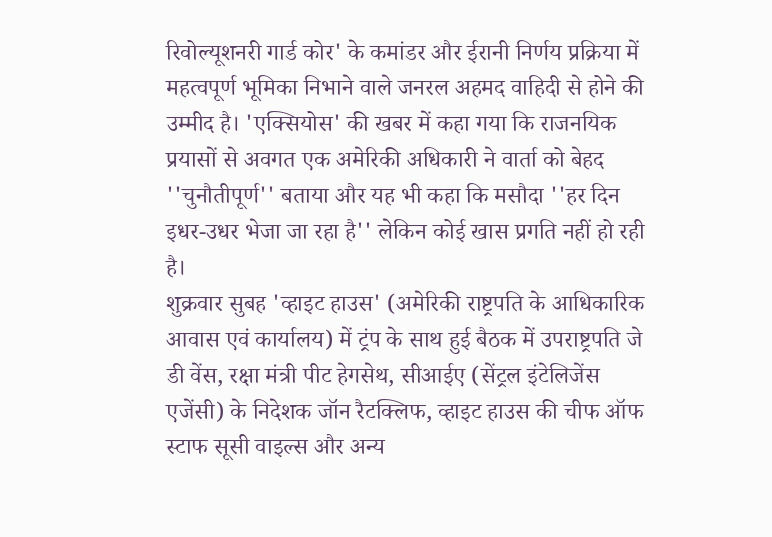रिवोल्यूशनरी गार्ड कोर' के कमांडर और ईरानी निर्णय प्रक्रिया में महत्वपूर्ण भूमिका निभाने वाले जनरल अहमद वाहिदी से होने की उम्मीद है। 'एक्सियोस' की खबर में कहा गया कि राजनयिक प्रयासों से अवगत एक अमेरिकी अधिकारी ने वार्ता को बेहद ''चुनौतीपूर्ण'' बताया और यह भी कहा कि मसौदा ''हर दिन इधर-उधर भेजा जा रहा है'' लेकिन कोई खास प्रगति नहीं हो रही है।
शुक्रवार सुबह 'व्हाइट हाउस' (अमेरिकी राष्ट्रपति के आधिकारिक आवास एवं कार्यालय) में ट्रंप के साथ हुई बैठक में उपराष्ट्रपति जे डी वेंस, रक्षा मंत्री पीट हेगसेथ, सीआईए (सेंट्रल इंटेलिजेंस एजेंसी) के निदेशक जॉन रैटक्लिफ, व्हाइट हाउस की चीफ ऑफ स्टाफ सूसी वाइल्स और अन्य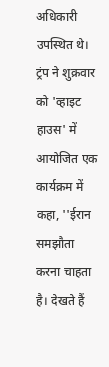अधिकारी उपस्थित थे। ट्रंप ने शुक्रवार को 'व्हाइट हाउस' में आयोजित एक कार्यक्रम में कहा, ''ईरान समझौता करना चाहता है। देखते हैं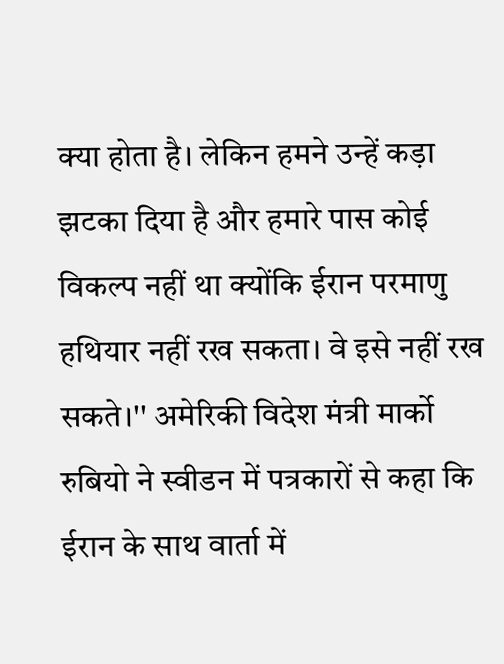क्या होता है। लेकिन हमने उन्हें कड़ा झटका दिया है और हमारे पास कोई विकल्प नहीं था क्योंकि ईरान परमाणु हथियार नहीं रख सकता। वे इसे नहीं रख सकते।'' अमेरिकी विदेश मंत्री मार्को रुबियो ने स्वीडन में पत्रकारों से कहा कि ईरान के साथ वार्ता में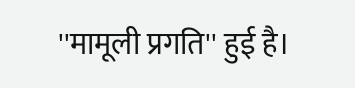''मामूली प्रगति'' हुई है।